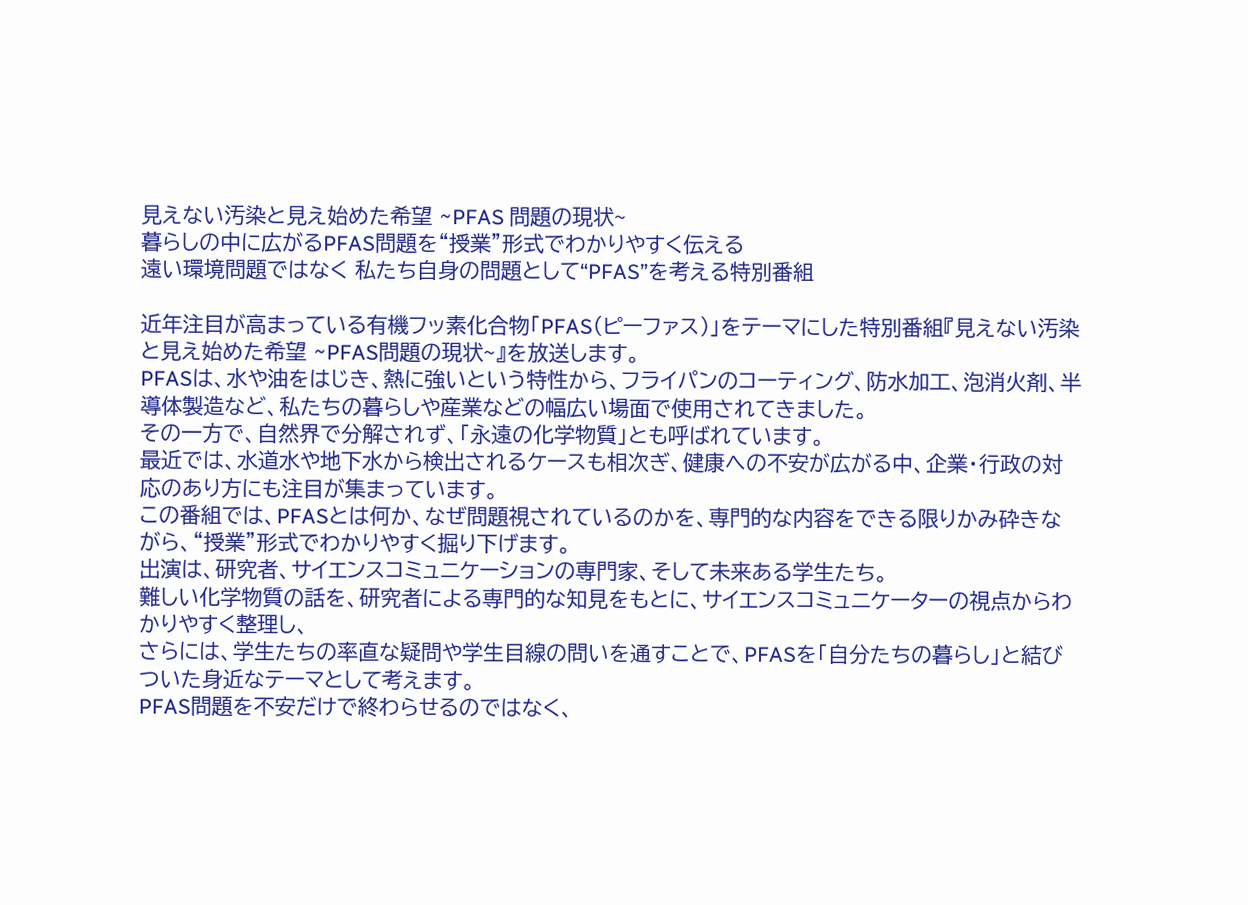見えない汚染と見え始めた希望 ~PFAS 問題の現状~
暮らしの中に広がるPFAS問題を“授業”形式でわかりやすく伝える
遠い環境問題ではなく 私たち自身の問題として“PFAS”を考える特別番組

近年注目が高まっている有機フッ素化合物「PFAS(ピーファス)」をテーマにした特別番組『見えない汚染と見え始めた希望 ~PFAS問題の現状~』を放送します。
PFASは、水や油をはじき、熱に強いという特性から、フライパンのコーティング、防水加工、泡消火剤、半導体製造など、私たちの暮らしや産業などの幅広い場面で使用されてきました。
その一方で、自然界で分解されず、「永遠の化学物質」とも呼ばれています。
最近では、水道水や地下水から検出されるケースも相次ぎ、健康への不安が広がる中、企業・行政の対応のあり方にも注目が集まっています。
この番組では、PFASとは何か、なぜ問題視されているのかを、専門的な内容をできる限りかみ砕きながら、“授業”形式でわかりやすく掘り下げます。
出演は、研究者、サイエンスコミュニケーションの専門家、そして未来ある学生たち。
難しい化学物質の話を、研究者による専門的な知見をもとに、サイエンスコミュニケーターの視点からわかりやすく整理し、
さらには、学生たちの率直な疑問や学生目線の問いを通すことで、PFASを「自分たちの暮らし」と結びついた身近なテーマとして考えます。
PFAS問題を不安だけで終わらせるのではなく、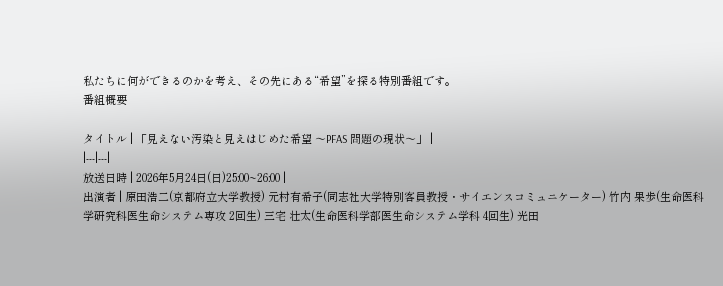私たちに何ができるのかを考え、その先にある“希望”を探る特別番組です。
番組概要

タイトル | 「見えない汚染と見えはじめた希望 〜PFAS 問題の現状〜」 |
|---|---|
放送日時 | 2026年5月24日(日)25:00~26:00 |
出演者 | 原田浩二(京都府立大学教授) 元村有希子(同志社大学特別客員教授・サイエンスコミュニケーター) 竹内 果歩(生命医科学研究科医生命システム専攻 2回生) 三宅 壮太(生命医科学部医生命システム学科 4回生) 光田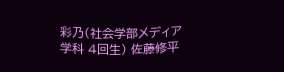彩乃(社会学部メディア学科 4回生) 佐藤修平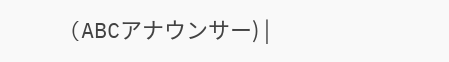(ABCアナウンサー) |